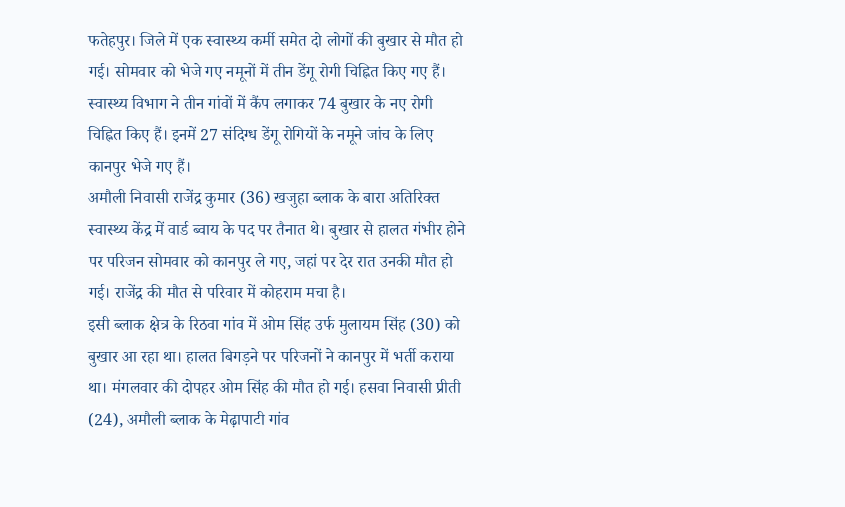फतेहपुर। जिले में एक स्वास्थ्य कर्मी समेत दो लोगों की बुखार से मौत हो गई। सोमवार को भेजे गए नमूनों में तीन डेंगू रोगी चिह्नित किए गए हैं। स्वास्थ्य विभाग ने तीन गांवों में कैंप लगाकर 74 बुखार के नए रोगी चिह्नित किए हैं। इनमें 27 संदिग्ध डेंगू रोगियों के नमूने जांच के लिए कानपुर भेजे गए हैं।
अमौली निवासी राजेंद्र कुमार (36) खजुहा ब्लाक के बारा अतिरिक्त स्वास्थ्य केंद्र में वार्ड ब्वाय के पद पर तैनात थे। बुखार से हालत गंभीर होने पर परिजन सोमवार को कानपुर ले गए, जहां पर देर रात उनकी मौत हो गई। राजेंद्र की मौत से परिवार में कोहराम मचा है।
इसी ब्लाक क्षेत्र के रिठवा गांव में ओम सिंह उर्फ मुलायम सिंह (30) को बुखार आ रहा था। हालत बिगड़ने पर परिजनों ने कानपुर में भर्ती कराया था। मंगलवार की दोपहर ओम सिंह की मौत हो गई। हसवा निवासी प्रीती (24), अमौली ब्लाक के मेढ़ापाटी गांव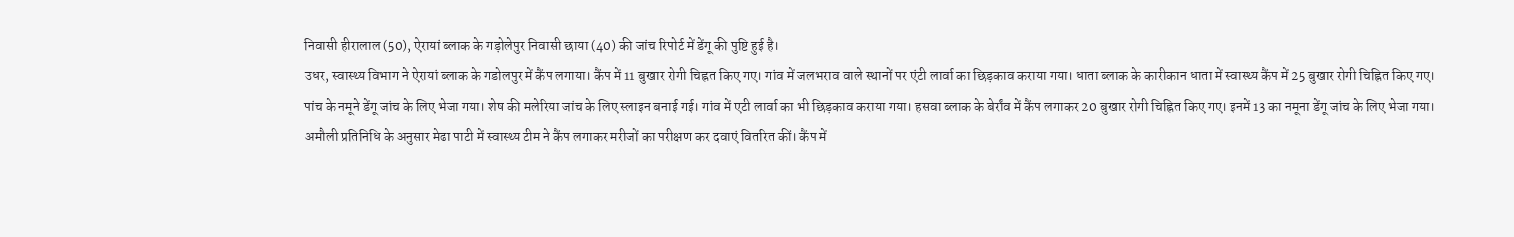निवासी हीरालाल (50), ऐरायां ब्लाक के गड़ोलेपुर निवासी छाया (40) की जांच रिपोर्ट में डेंगू की पुष्टि हुई है।
उधर, स्वास्थ्य विभाग ने ऐरायां ब्लाक के गडोलपुर में कैंप लगाया। कैंप में 11 बुखार रोगी चिह्नत किए गए। गांव में जलभराव वाले स्थानों पर एंटी लार्वा का छिड़काव कराया गया। धाता ब्लाक के कारीकान धाता में स्वास्थ्य कैंप में 25 बुखार रोगी चिह्नित किए गए।
पांच के नमूने डेंगू जांच के लिए भेजा गया। शेष की मलेरिया जांच के लिए स्लाइन बनाई गई। गांव में एटी लार्वा का भी छिड़काव कराया गया। हसवा ब्लाक के बेर्रांव में कैंप लगाकर 20 बुखार रोगी चिह्नित किए गए। इनमें 13 का नमूना डेंगू जांच के लिए भेजा गया।
अमौली प्रतिनिधि के अनुसार मेढा पाटी में स्वास्थ्य टीम ने कैंप लगाकर मरीजों का परीक्षण कर दवाएं वितरित कीं। कैंप में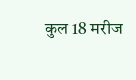कुल 18 मरीज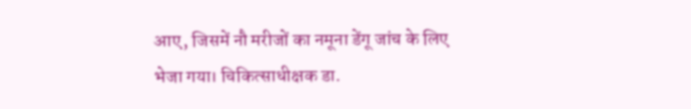आए, जिसमें नौ मरीजों का नमूना डेंगू जांच के लिए भेजा गया। चिकित्साधीक्षक डा.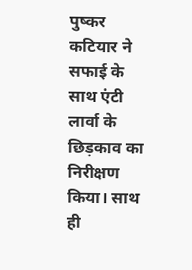पुष्कर कटियार ने सफाई के साथ एंटी लार्वा के छिड़काव का निरीक्षण किया। साथ ही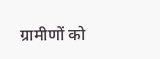ग्रामीणों को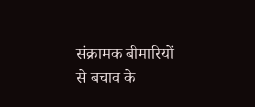संक्रामक बीमारियों से बचाव के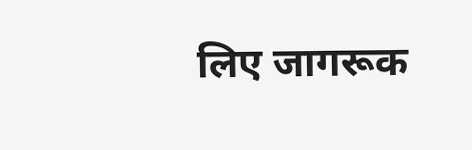लिए जागरूक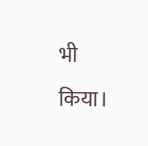भी किया।